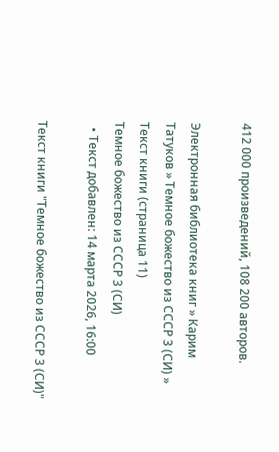412 000 произведений, 108 200 авторов.

Электронная библиотека книг » Карим Татуков » Темное божество из СССР 3 (СИ) » Текст книги (страница 11)
Темное божество из СССР 3 (СИ)
  • Текст добавлен: 14 марта 2026, 16:00

Текст книги "Темное божество из СССР 3 (СИ)"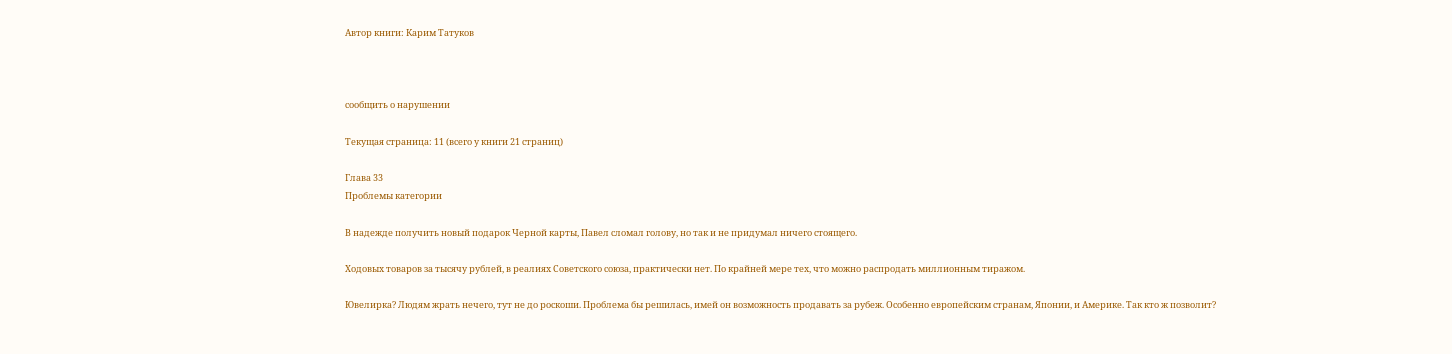Автор книги: Карим Татуков



сообщить о нарушении

Текущая страница: 11 (всего у книги 21 страниц)

Глава 33
Проблемы категории

В надежде получить новый подарок Черной карты, Павел сломал голову, но так и не придумал ничего стоящего.

Ходовых товаров за тысячу рублей, в реалиях Советского союза, практически нет. По крайней мере тех, что можно распродать миллионным тиражом.

Ювелирка? Людям жрать нечего, тут не до роскоши. Проблема бы решилась, имей он возможность продавать за рубеж. Особенно европейским странам, Японии, и Америке. Так кто ж позволит?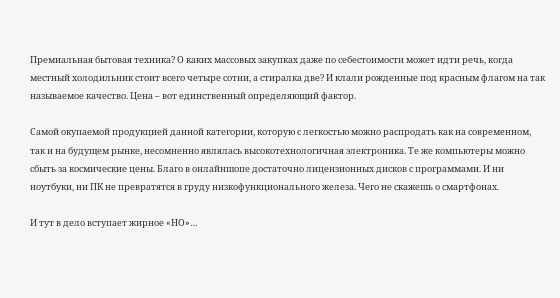Премиальная бытовая техника? О каких массовых закупках даже по себестоимости может идти речь, когда местный холодильник стоит всего четыре сотни, а стиралка две? И клали рожденные под красным флагом на так называемое качество. Цена – вот единственный определяющий фактор.

Самой окупаемой продукцией данной категории, которую с легкостью можно распродать как на современном, так и на будущем рынке, несомненно являлась высокотехнологичная электроника. Те же компьютеры можно сбыть за космические цены. Благо в онлайншопе достаточно лицензионных дисков с программами. И ни ноутбуки, ни ПК не превратятся в груду низкофункционального железа. Чего не скажешь о смартфонах.

И тут в дело вступает жирное «НО»…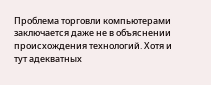Проблема торговли компьютерами заключается даже не в объяснении происхождения технологий. Хотя и тут адекватных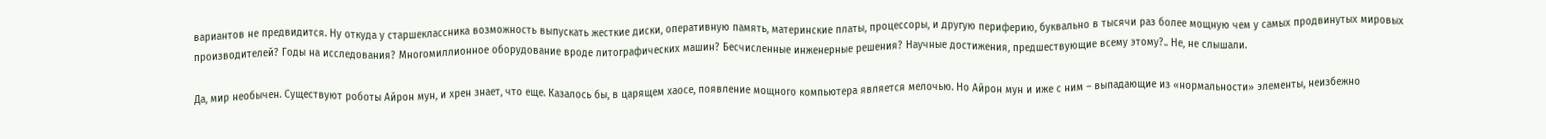вариантов не предвидится. Ну откуда у старшеклассника возможность выпускать жесткие диски, оперативную память, материнские платы, процессоры, и другую периферию, буквально в тысячи раз более мощную чем у самых продвинутых мировых производителей? Годы на исследования? Многомиллионное оборудование вроде литографических машин? Бесчисленные инженерные решения? Научные достижения, предшествующие всему этому?.. Не, не слышали.

Да, мир необычен. Существуют роботы Айрон мун, и хрен знает, что еще. Казалось бы, в царящем хаосе, появление мощного компьютера является мелочью. Но Айрон мун и иже с ним – выпадающие из «нормальности» элементы, неизбежно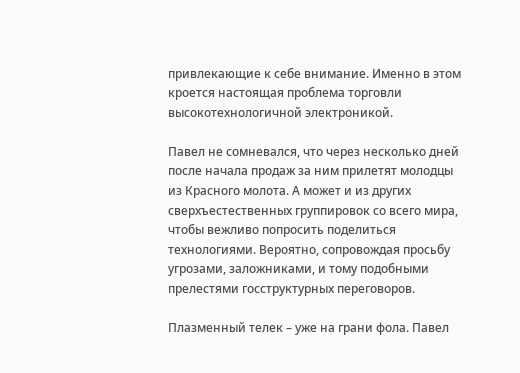привлекающие к себе внимание. Именно в этом кроется настоящая проблема торговли высокотехнологичной электроникой.

Павел не сомневался, что через несколько дней после начала продаж за ним прилетят молодцы из Красного молота. А может и из других сверхъестественных группировок со всего мира, чтобы вежливо попросить поделиться технологиями. Вероятно, сопровождая просьбу угрозами, заложниками, и тому подобными прелестями госструктурных переговоров.

Плазменный телек – уже на грани фола. Павел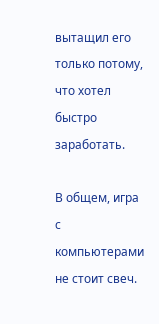вытащил его только потому, что хотел быстро заработать.

В общем, игра с компьютерами не стоит свеч.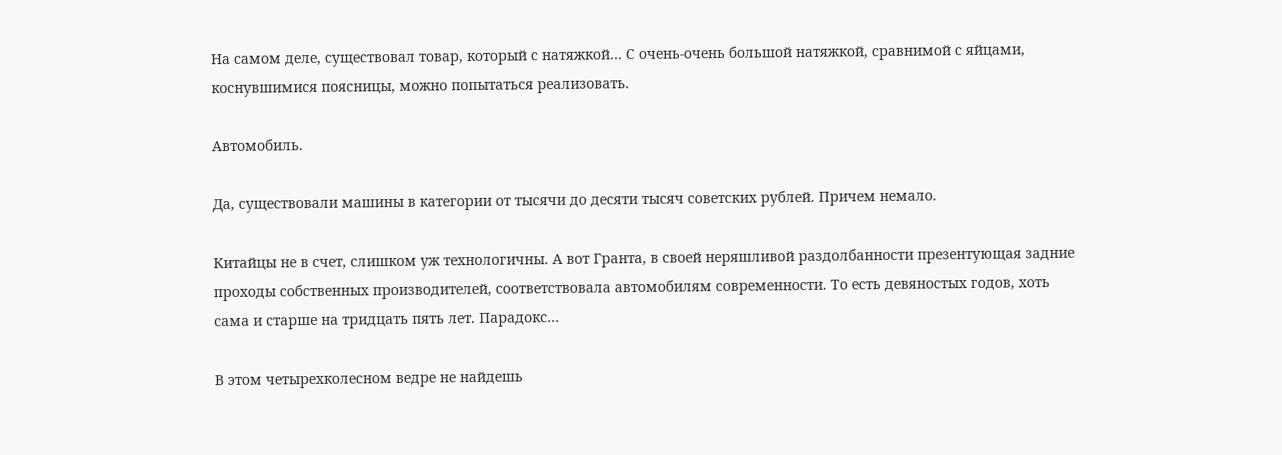На самом деле, существовал товар, который с натяжкой… С очень-очень большой натяжкой, сравнимой с яйцами, коснувшимися поясницы, можно попытаться реализовать.

Автомобиль.

Да, существовали машины в категории от тысячи до десяти тысяч советских рублей. Причем немало.

Китайцы не в счет, слишком уж технологичны. А вот Гранта, в своей неряшливой раздолбанности презентующая задние проходы собственных производителей, соответствовала автомобилям современности. То есть девяностых годов, хоть сама и старше на тридцать пять лет. Парадокс…

В этом четырехколесном ведре не найдешь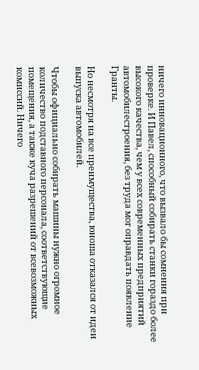ничего инновационного, что вызвало бы сомнения при проверке. И Павел, способный собирать станки гораздо более высокого качества, чем у всех современных предприятий автомобилестроения, без труда мог оправдать появление Гранты.

Но несмотря на все преимущества, юноша отказался от идеи выпуска автомобилей.

Чтобы официально собирать машины нужно огромное количество подставного персонала, соответствующие помещения, а также куча разрешений от всевозможных комиссий. Ничего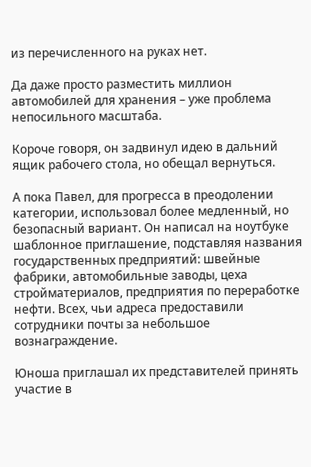из перечисленного на руках нет.

Да даже просто разместить миллион автомобилей для хранения – уже проблема непосильного масштаба.

Короче говоря, он задвинул идею в дальний ящик рабочего стола, но обещал вернуться.

А пока Павел, для прогресса в преодолении категории, использовал более медленный, но безопасный вариант. Он написал на ноутбуке шаблонное приглашение, подставляя названия государственных предприятий: швейные фабрики, автомобильные заводы, цеха стройматериалов, предприятия по переработке нефти. Всех, чьи адреса предоставили сотрудники почты за небольшое вознаграждение.

Юноша приглашал их представителей принять участие в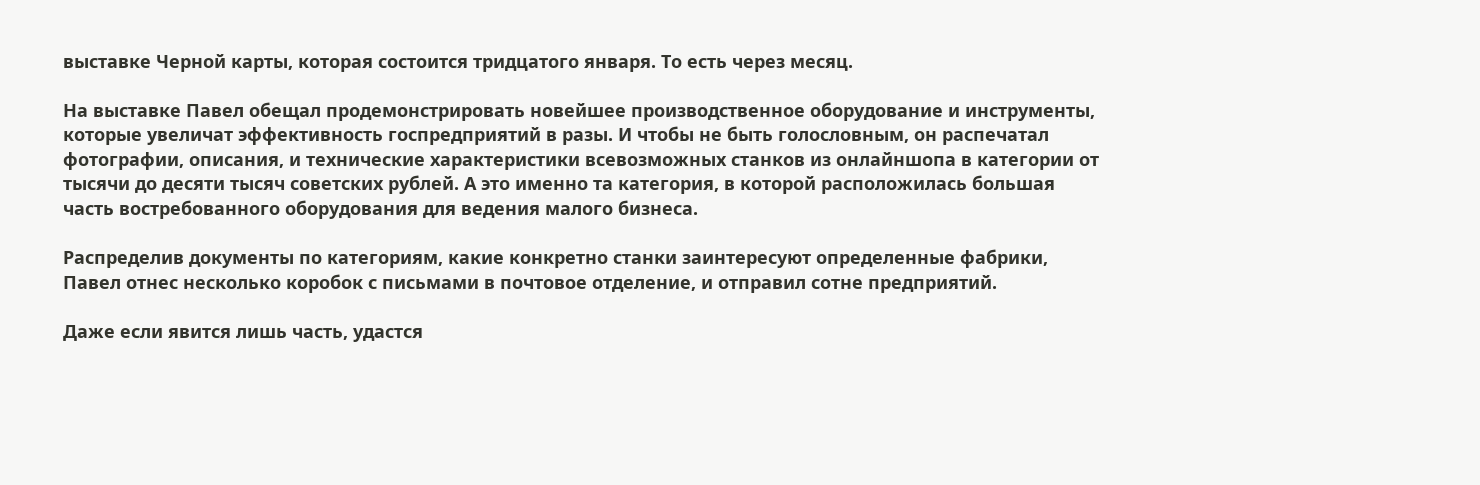выставке Черной карты, которая состоится тридцатого января. То есть через месяц.

На выставке Павел обещал продемонстрировать новейшее производственное оборудование и инструменты, которые увеличат эффективность госпредприятий в разы. И чтобы не быть голословным, он распечатал фотографии, описания, и технические характеристики всевозможных станков из онлайншопа в категории от тысячи до десяти тысяч советских рублей. А это именно та категория, в которой расположилась большая часть востребованного оборудования для ведения малого бизнеса.

Распределив документы по категориям, какие конкретно станки заинтересуют определенные фабрики, Павел отнес несколько коробок с письмами в почтовое отделение, и отправил сотне предприятий.

Даже если явится лишь часть, удастся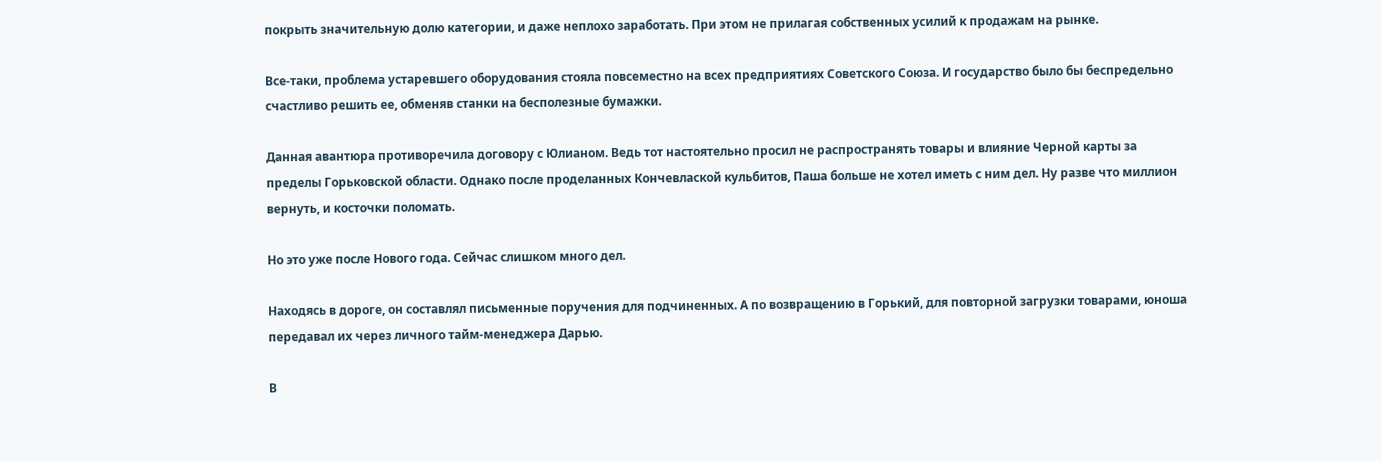покрыть значительную долю категории, и даже неплохо заработать. При этом не прилагая собственных усилий к продажам на рынке.

Все-таки, проблема устаревшего оборудования стояла повсеместно на всех предприятиях Советского Союза. И государство было бы беспредельно счастливо решить ее, обменяв станки на бесполезные бумажки.

Данная авантюра противоречила договору с Юлианом. Ведь тот настоятельно просил не распространять товары и влияние Черной карты за пределы Горьковской области. Однако после проделанных Кончевлаской кульбитов, Паша больше не хотел иметь с ним дел. Ну разве что миллион вернуть, и косточки поломать.

Но это уже после Нового года. Сейчас слишком много дел.

Находясь в дороге, он составлял письменные поручения для подчиненных. А по возвращению в Горький, для повторной загрузки товарами, юноша передавал их через личного тайм-менеджера Дарью.

В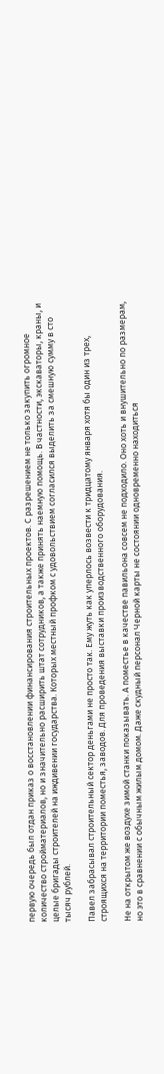первую очередь был отдан приказ о восстановлении финансирования строительных проектов. С разрешением не только закупить огромное количество стройматериалов, но и значительно расширить штат сотрудников, а также принять наемную помощь. В частности, экскаваторы, краны, и целые бригады строителей на иждивении государства. Которых местный профком с удовольствием согласился выделить за смешную сумму в сто тысяч рублей.

Павел забрасывал строительный сектор деньгами не просто так. Ему жуть как уперлось возвести к тридцатому января хотя бы один из трех, строящихся на территории поместья, заводов. Для проведения выставки производственного оборудования.

Не на открытом же воздухе зимой станки показывать. А поместье в качестве павильона совсем не подходило. Оно хоть и внушительно по размерам, но это в сравнении с обычным жилым домом. Даже скудный персонал Черной карты не состоянии одновременно находиться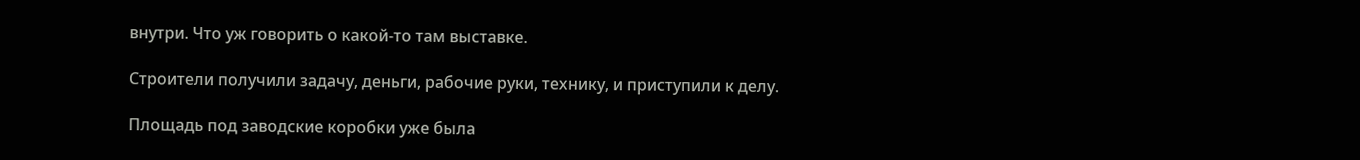внутри. Что уж говорить о какой-то там выставке.

Строители получили задачу, деньги, рабочие руки, технику, и приступили к делу.

Площадь под заводские коробки уже была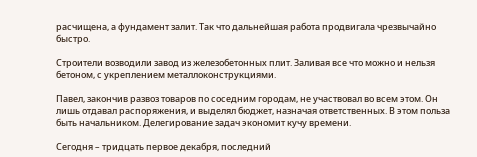расчищена, а фундамент залит. Так что дальнейшая работа продвигала чрезвычайно быстро.

Строители возводили завод из железобетонных плит. Заливая все что можно и нельзя бетоном, с укреплением металлоконструкциями.

Павел, закончив развоз товаров по соседним городам, не участвовал во всем этом. Он лишь отдавал распоряжения, и выделял бюджет, назначая ответственных. В этом польза быть начальником. Делегирование задач экономит кучу времени.

Сегодня – тридцать первое декабря, последний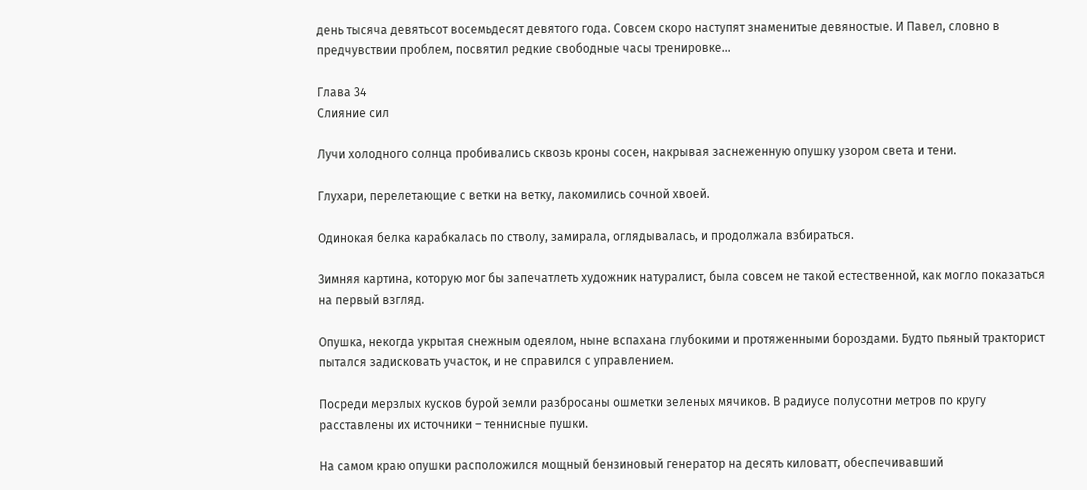день тысяча девятьсот восемьдесят девятого года. Совсем скоро наступят знаменитые девяностые. И Павел, словно в предчувствии проблем, посвятил редкие свободные часы тренировке…

Глава 34
Слияние сил

Лучи холодного солнца пробивались сквозь кроны сосен, накрывая заснеженную опушку узором света и тени.

Глухари, перелетающие с ветки на ветку, лакомились сочной хвоей.

Одинокая белка карабкалась по стволу, замирала, оглядывалась, и продолжала взбираться.

Зимняя картина, которую мог бы запечатлеть художник натуралист, была совсем не такой естественной, как могло показаться на первый взгляд.

Опушка, некогда укрытая снежным одеялом, ныне вспахана глубокими и протяженными бороздами. Будто пьяный тракторист пытался задисковать участок, и не справился с управлением.

Посреди мерзлых кусков бурой земли разбросаны ошметки зеленых мячиков. В радиусе полусотни метров по кругу расставлены их источники – теннисные пушки.

На самом краю опушки расположился мощный бензиновый генератор на десять киловатт, обеспечивавший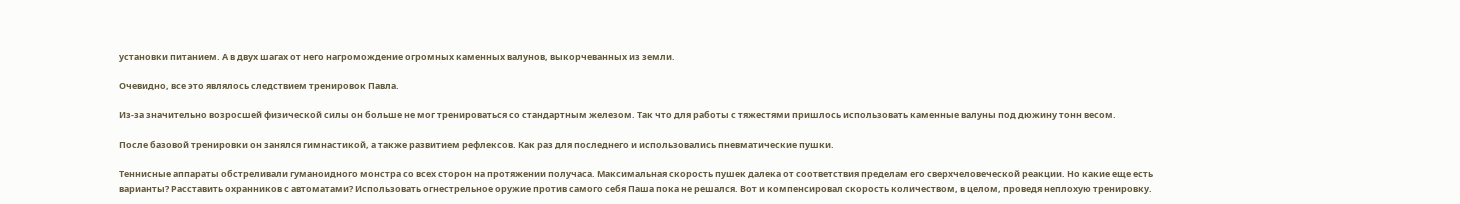установки питанием. А в двух шагах от него нагромождение огромных каменных валунов, выкорчеванных из земли.

Очевидно, все это являлось следствием тренировок Павла.

Из-за значительно возросшей физической силы он больше не мог тренироваться со стандартным железом. Так что для работы с тяжестями пришлось использовать каменные валуны под дюжину тонн весом.

После базовой тренировки он занялся гимнастикой, а также развитием рефлексов. Как раз для последнего и использовались пневматические пушки.

Теннисные аппараты обстреливали гуманоидного монстра со всех сторон на протяжении получаса. Максимальная скорость пушек далека от соответствия пределам его сверхчеловеческой реакции. Но какие еще есть варианты? Расставить охранников с автоматами? Использовать огнестрельное оружие против самого себя Паша пока не решался. Вот и компенсировал скорость количеством, в целом, проведя неплохую тренировку.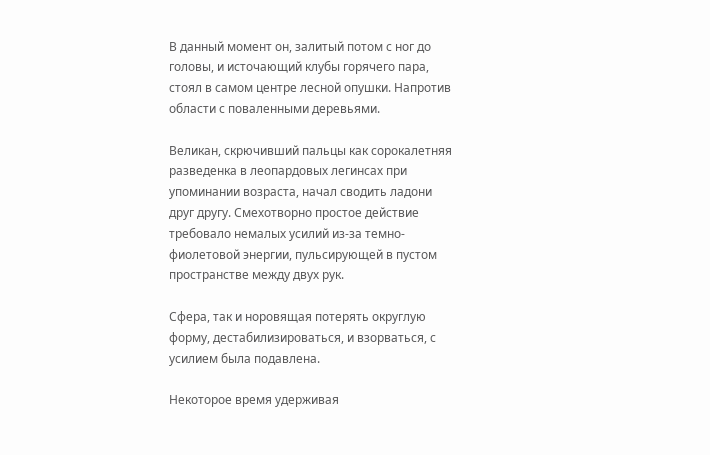В данный момент он, залитый потом с ног до головы, и источающий клубы горячего пара, стоял в самом центре лесной опушки. Напротив области с поваленными деревьями.

Великан, скрючивший пальцы как сорокалетняя разведенка в леопардовых легинсах при упоминании возраста, начал сводить ладони друг другу. Смехотворно простое действие требовало немалых усилий из-за темно-фиолетовой энергии, пульсирующей в пустом пространстве между двух рук.

Сфера, так и норовящая потерять округлую форму, дестабилизироваться, и взорваться, с усилием была подавлена.

Некоторое время удерживая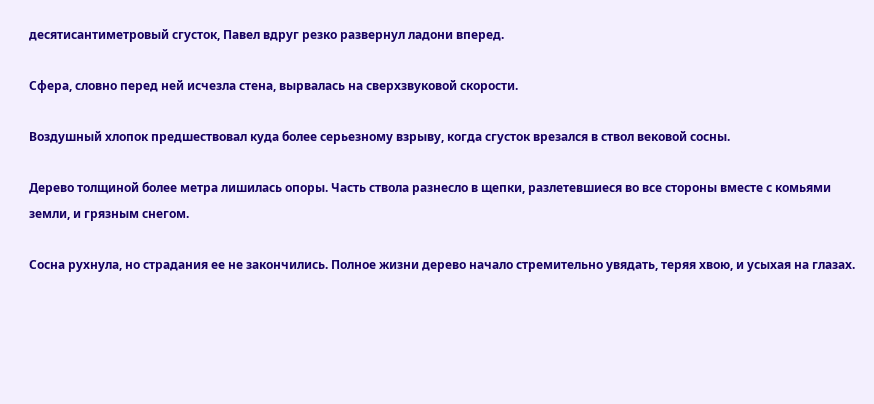десятисантиметровый сгусток, Павел вдруг резко развернул ладони вперед.

Сфера, словно перед ней исчезла стена, вырвалась на сверхзвуковой скорости.

Воздушный хлопок предшествовал куда более серьезному взрыву, когда сгусток врезался в ствол вековой сосны.

Дерево толщиной более метра лишилась опоры. Часть ствола разнесло в щепки, разлетевшиеся во все стороны вместе с комьями земли, и грязным снегом.

Сосна рухнула, но страдания ее не закончились. Полное жизни дерево начало стремительно увядать, теряя хвою, и усыхая на глазах.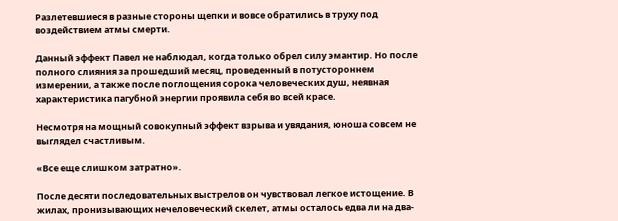Разлетевшиеся в разные стороны щепки и вовсе обратились в труху под воздействием атмы смерти.

Данный эффект Павел не наблюдал, когда только обрел силу эмантир. Но после полного слияния за прошедший месяц, проведенный в потустороннем измерении, а также после поглощения сорока человеческих душ, неявная характеристика пагубной энергии проявила себя во всей красе.

Несмотря на мощный совокупный эффект взрыва и увядания, юноша совсем не выглядел счастливым.

«Все еще слишком затратно».

После десяти последовательных выстрелов он чувствовал легкое истощение. В жилах, пронизывающих нечеловеческий скелет, атмы осталось едва ли на два-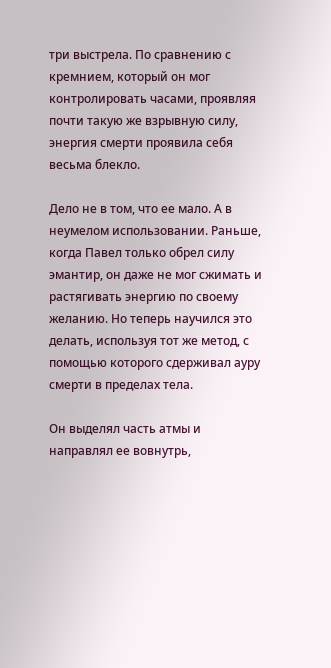три выстрела. По сравнению с кремнием, который он мог контролировать часами, проявляя почти такую же взрывную силу, энергия смерти проявила себя весьма блекло.

Дело не в том, что ее мало. А в неумелом использовании. Раньше, когда Павел только обрел силу эмантир, он даже не мог сжимать и растягивать энергию по своему желанию. Но теперь научился это делать, используя тот же метод, с помощью которого сдерживал ауру смерти в пределах тела.

Он выделял часть атмы и направлял ее вовнутрь,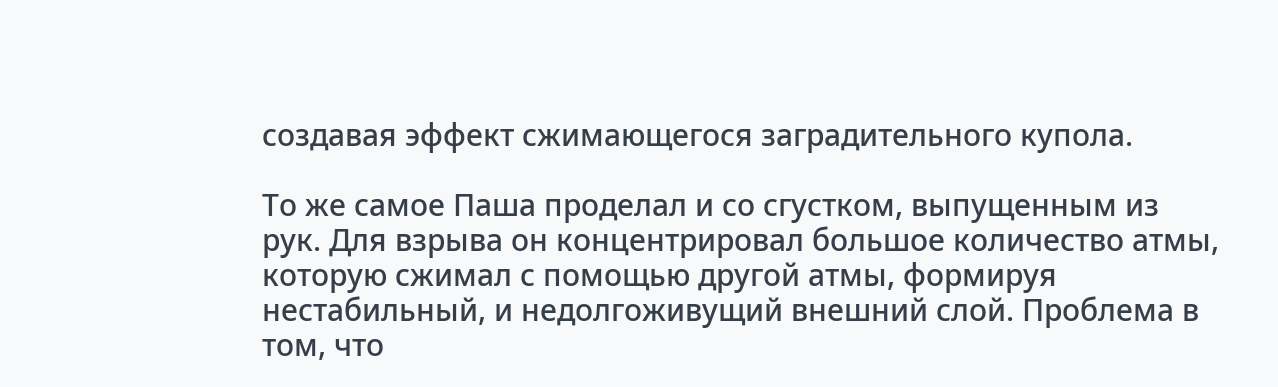создавая эффект сжимающегося заградительного купола.

То же самое Паша проделал и со сгустком, выпущенным из рук. Для взрыва он концентрировал большое количество атмы, которую сжимал с помощью другой атмы, формируя нестабильный, и недолгоживущий внешний слой. Проблема в том, что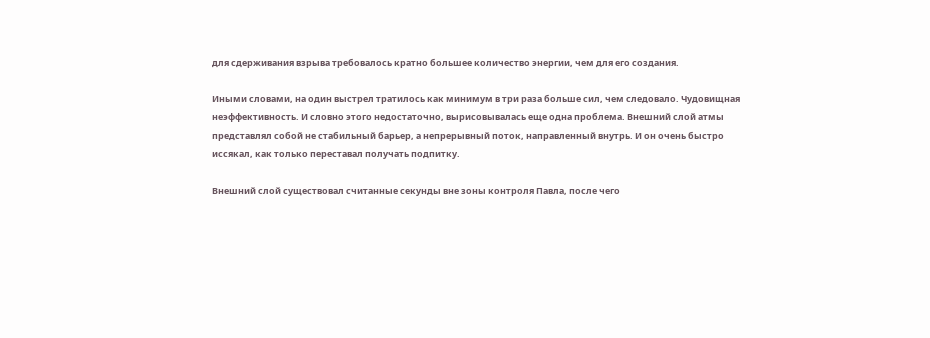для сдерживания взрыва требовалось кратно большее количество энергии, чем для его создания.

Иными словами, на один выстрел тратилось как минимум в три раза больше сил, чем следовало. Чудовищная неэффективность. И словно этого недостаточно, вырисовывалась еще одна проблема. Внешний слой атмы представлял собой не стабильный барьер, а непрерывный поток, направленный внутрь. И он очень быстро иссякал, как только переставал получать подпитку.

Внешний слой существовал считанные секунды вне зоны контроля Павла, после чего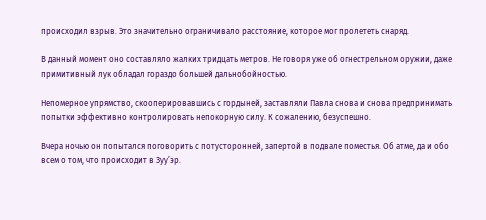происходил взрыв. Это значительно ограничивало расстояние, которое мог пролететь снаряд.

В данный момент оно составляло жалких тридцать метров. Не говоря уже об огнестрельном оружии, даже примитивный лук обладал гораздо большей дальнобойностью.

Непомерное упрямство, скооперировавшись с гордыней, заставляли Павла снова и снова предпринимать попытки эффективно контролировать непокорную силу. К сожалению, безуспешно.

Вчера ночью он попытался поговорить с потусторонней, запертой в подвале поместья. Об атме, да и обо всем о том, что происходит в Зуу’эр.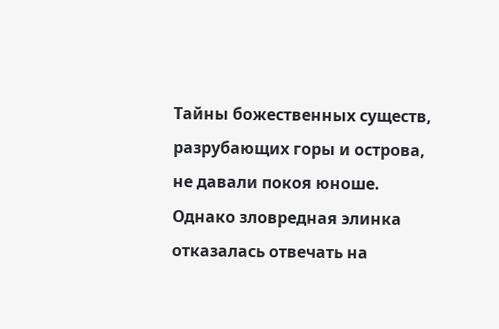Тайны божественных существ, разрубающих горы и острова, не давали покоя юноше. Однако зловредная элинка отказалась отвечать на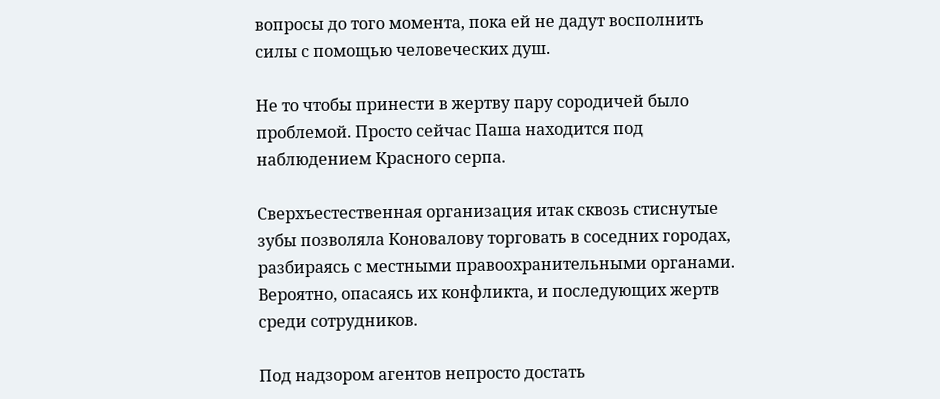вопросы до того момента, пока ей не дадут восполнить силы с помощью человеческих душ.

Не то чтобы принести в жертву пару сородичей было проблемой. Просто сейчас Паша находится под наблюдением Красного серпа.

Сверхъестественная организация итак сквозь стиснутые зубы позволяла Коновалову торговать в соседних городах, разбираясь с местными правоохранительными органами. Вероятно, опасаясь их конфликта, и последующих жертв среди сотрудников.

Под надзором агентов непросто достать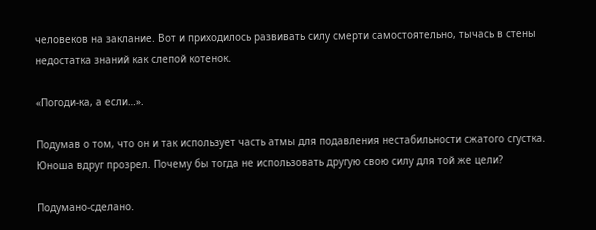человеков на заклание. Вот и приходилось развивать силу смерти самостоятельно, тычась в стены недостатка знаний как слепой котенок.

«Погоди-ка, а если…».

Подумав о том, что он и так использует часть атмы для подавления нестабильности сжатого сгустка. Юноша вдруг прозрел. Почему бы тогда не использовать другую свою силу для той же цели?

Подумано-сделано.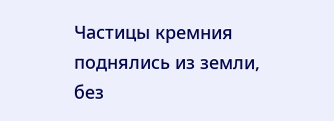Частицы кремния поднялись из земли, без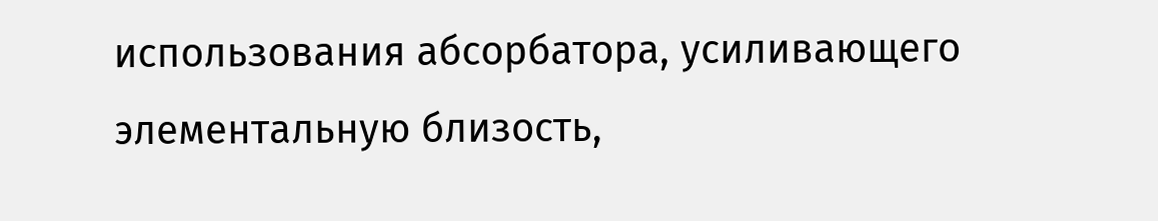использования абсорбатора, усиливающего элементальную близость,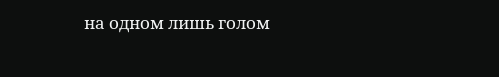на одном лишь голом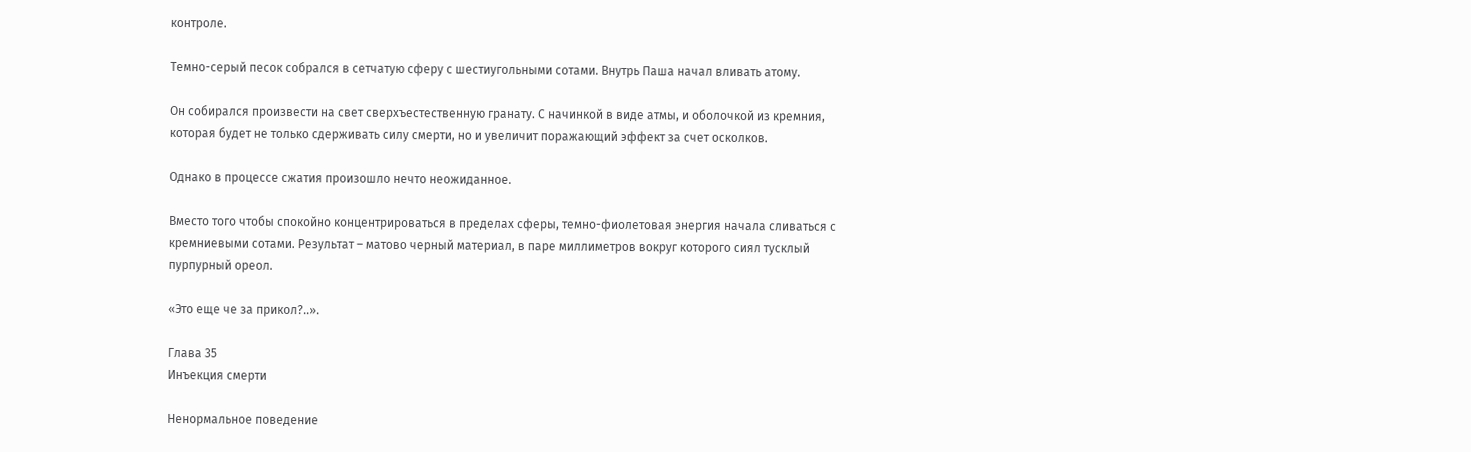контроле.

Темно-серый песок собрался в сетчатую сферу с шестиугольными сотами. Внутрь Паша начал вливать атому.

Он собирался произвести на свет сверхъестественную гранату. С начинкой в виде атмы, и оболочкой из кремния, которая будет не только сдерживать силу смерти, но и увеличит поражающий эффект за счет осколков.

Однако в процессе сжатия произошло нечто неожиданное.

Вместо того чтобы спокойно концентрироваться в пределах сферы, темно-фиолетовая энергия начала сливаться с кремниевыми сотами. Результат – матово черный материал, в паре миллиметров вокруг которого сиял тусклый пурпурный ореол.

«Это еще че за прикол?..».

Глава 35
Инъекция смерти

Ненормальное поведение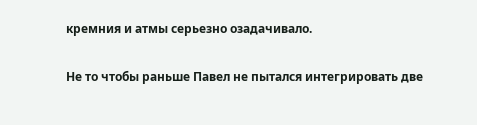кремния и атмы серьезно озадачивало.

Не то чтобы раньше Павел не пытался интегрировать две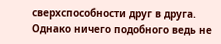сверхспособности друг в друга. Однако ничего подобного ведь не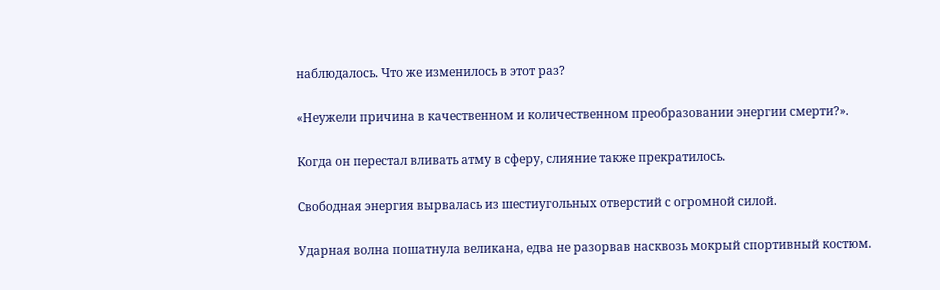наблюдалось. Что же изменилось в этот раз?

«Неужели причина в качественном и количественном преобразовании энергии смерти?».

Когда он перестал вливать атму в сферу, слияние также прекратилось.

Свободная энергия вырвалась из шестиугольных отверстий с огромной силой.

Ударная волна пошатнула великана, едва не разорвав насквозь мокрый спортивный костюм.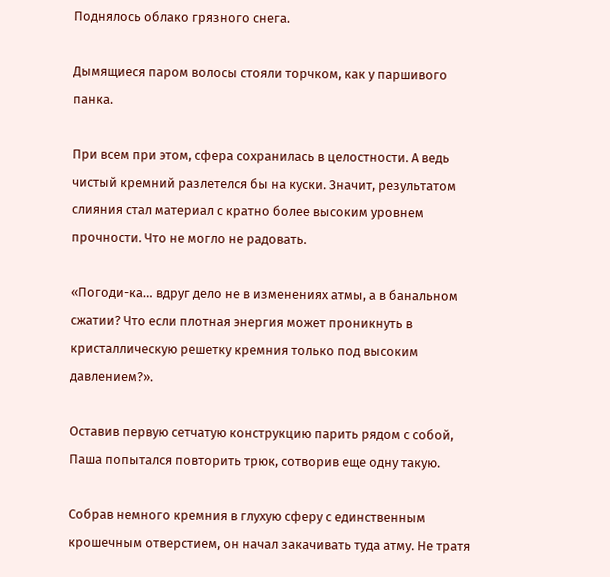Поднялось облако грязного снега.

Дымящиеся паром волосы стояли торчком, как у паршивого панка.

При всем при этом, сфера сохранилась в целостности. А ведь чистый кремний разлетелся бы на куски. Значит, результатом слияния стал материал с кратно более высоким уровнем прочности. Что не могло не радовать.

«Погоди-ка… вдруг дело не в изменениях атмы, а в банальном сжатии? Что если плотная энергия может проникнуть в кристаллическую решетку кремния только под высоким давлением?».

Оставив первую сетчатую конструкцию парить рядом с собой, Паша попытался повторить трюк, сотворив еще одну такую.

Собрав немного кремния в глухую сферу с единственным крошечным отверстием, он начал закачивать туда атму. Не тратя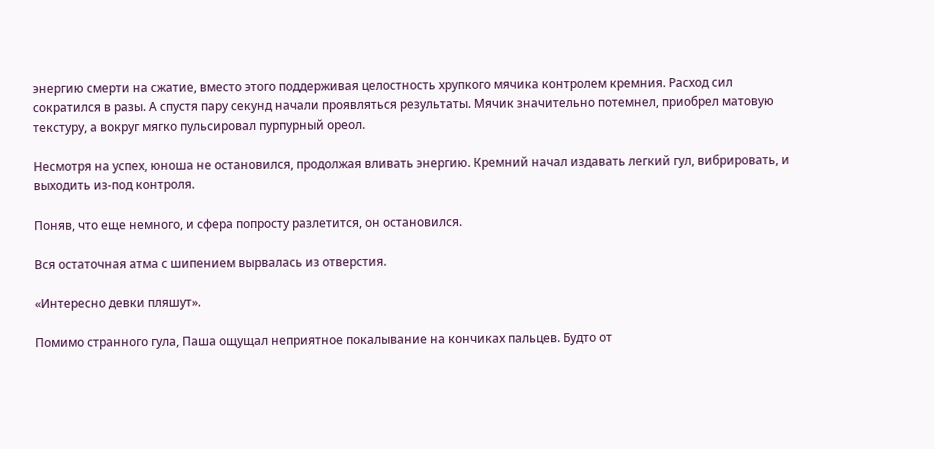энергию смерти на сжатие, вместо этого поддерживая целостность хрупкого мячика контролем кремния. Расход сил сократился в разы. А спустя пару секунд начали проявляться результаты. Мячик значительно потемнел, приобрел матовую текстуру, а вокруг мягко пульсировал пурпурный ореол.

Несмотря на успех, юноша не остановился, продолжая вливать энергию. Кремний начал издавать легкий гул, вибрировать, и выходить из-под контроля.

Поняв, что еще немного, и сфера попросту разлетится, он остановился.

Вся остаточная атма с шипением вырвалась из отверстия.

«Интересно девки пляшут».

Помимо странного гула, Паша ощущал неприятное покалывание на кончиках пальцев. Будто от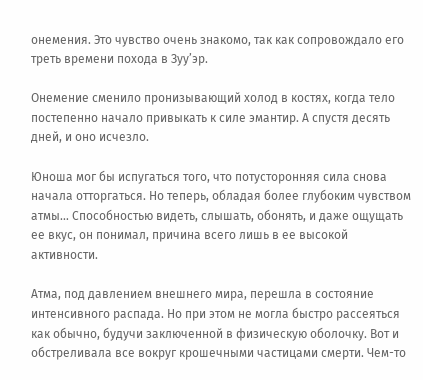онемения. Это чувство очень знакомо, так как сопровождало его треть времени похода в Зуу’эр.

Онемение сменило пронизывающий холод в костях, когда тело постепенно начало привыкать к силе эмантир. А спустя десять дней, и оно исчезло.

Юноша мог бы испугаться того, что потусторонняя сила снова начала отторгаться. Но теперь, обладая более глубоким чувством атмы… Способностью видеть, слышать, обонять, и даже ощущать ее вкус, он понимал, причина всего лишь в ее высокой активности.

Атма, под давлением внешнего мира, перешла в состояние интенсивного распада. Но при этом не могла быстро рассеяться как обычно, будучи заключенной в физическую оболочку. Вот и обстреливала все вокруг крошечными частицами смерти. Чем-то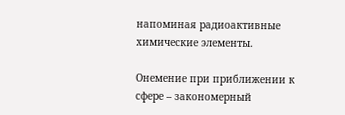напоминая радиоактивные химические элементы.

Онемение при приближении к сфере – закономерный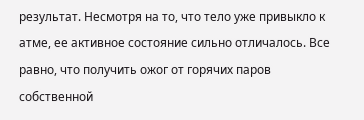результат. Несмотря на то, что тело уже привыкло к атме, ее активное состояние сильно отличалось. Все равно, что получить ожог от горячих паров собственной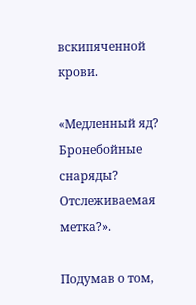вскипяченной крови.

«Медленный яд? Бронебойные снаряды? Отслеживаемая метка?».

Подумав о том,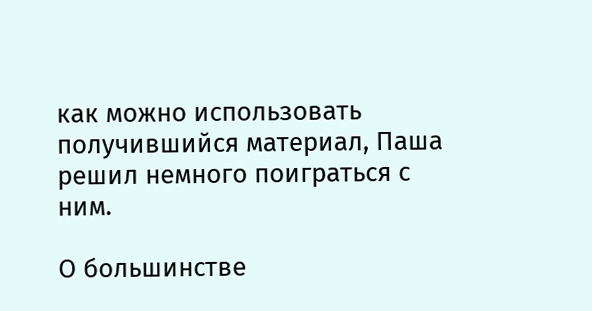как можно использовать получившийся материал, Паша решил немного поиграться с ним.

О большинстве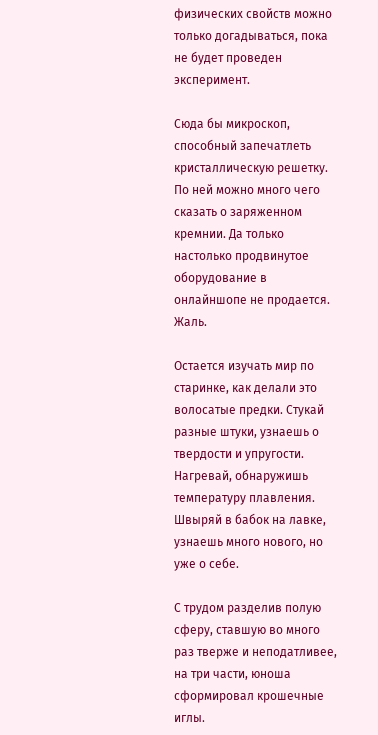физических свойств можно только догадываться, пока не будет проведен эксперимент.

Сюда бы микроскоп, способный запечатлеть кристаллическую решетку. По ней можно много чего сказать о заряженном кремнии. Да только настолько продвинутое оборудование в онлайншопе не продается. Жаль.

Остается изучать мир по старинке, как делали это волосатые предки. Стукай разные штуки, узнаешь о твердости и упругости. Нагревай, обнаружишь температуру плавления. Швыряй в бабок на лавке, узнаешь много нового, но уже о себе.

С трудом разделив полую сферу, ставшую во много раз тверже и неподатливее, на три части, юноша сформировал крошечные иглы.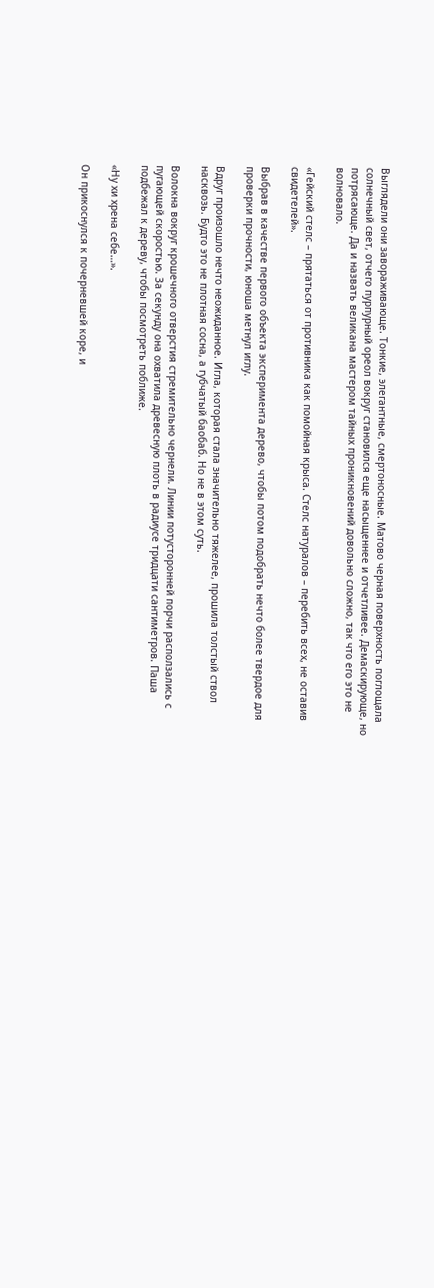Выглядели они завораживающе. Тонкие, элегантные, смертоносные. Матово черная поверхность поглощала солнечный свет, отчего пурпурный ореол вокруг становился еще насыщеннее и отчетливее. Демаскирующе, но потрясающе. Да и назвать великана мастером тайных проникновений довольно сложно, так что его это не волновало.

«Гейский стелс – прятаться от противника как помойная крыса. Стелс натуралов – перебить всех, не оставив свидетелей».

Выбрав в качестве первого объекта эксперимента дерево, чтобы потом подобрать нечто более твердое для проверки прочности, юноша метнул иглу.

Вдруг произошло нечто неожиданное. Игла, которая стала значительно тяжелее, прошила толстый ствол насквозь. Будто это не плотная сосна, а губчатый баобаб. Но не в этом суть.

Волокна вокруг крошечного отверстия стремительно чернели. Линии потусторонней порчи расползались с пугающей скоростью. За секунду она охватила древесную плоть в радиусе тридцати сантиметров. Паша подбежал к дереву, чтобы посмотреть поближе.

«Ну хи хрена себе…».

Он прикоснулся к почерневшей коре, и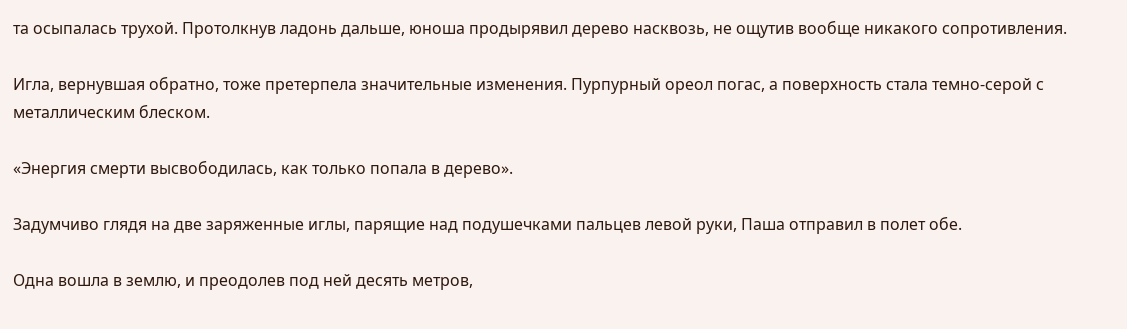та осыпалась трухой. Протолкнув ладонь дальше, юноша продырявил дерево насквозь, не ощутив вообще никакого сопротивления.

Игла, вернувшая обратно, тоже претерпела значительные изменения. Пурпурный ореол погас, а поверхность стала темно-серой с металлическим блеском.

«Энергия смерти высвободилась, как только попала в дерево».

Задумчиво глядя на две заряженные иглы, парящие над подушечками пальцев левой руки, Паша отправил в полет обе.

Одна вошла в землю, и преодолев под ней десять метров,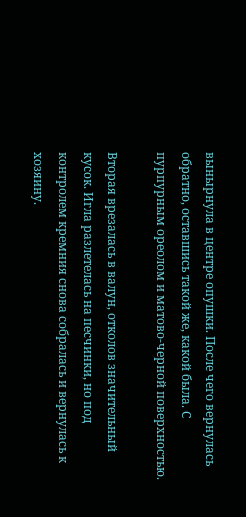вынырнула в центре опушки. После чего вернулась обратно, оставшись такой же, какой была. С пурпурным ореолом и матово-черной поверхностью.

Вторая врезалась в валун, отколов значительный кусок. Игла разлетелась на песчинки, но под контролем кремния снова собралась и вернулась к хозяину.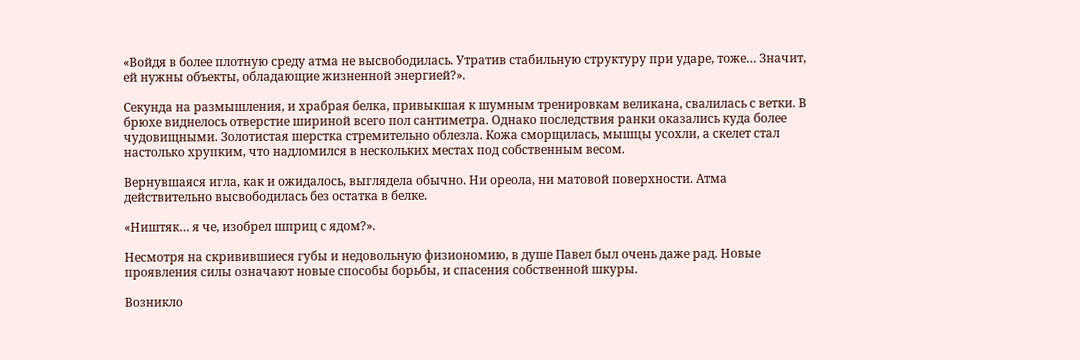«Войдя в более плотную среду атма не высвободилась. Утратив стабильную структуру при ударе, тоже… Значит, ей нужны объекты, обладающие жизненной энергией?».

Секунда на размышления, и храбрая белка, привыкшая к шумным тренировкам великана, свалилась с ветки. В брюхе виднелось отверстие шириной всего пол сантиметра. Однако последствия ранки оказались куда более чудовищными. Золотистая шерстка стремительно облезла. Кожа сморщилась, мышцы усохли, а скелет стал настолько хрупким, что надломился в нескольких местах под собственным весом.

Вернувшаяся игла, как и ожидалось, выглядела обычно. Ни ореола, ни матовой поверхности. Атма действительно высвободилась без остатка в белке.

«Ништяк… я че, изобрел шприц с ядом?».

Несмотря на скривившиеся губы и недовольную физиономию, в душе Павел был очень даже рад. Новые проявления силы означают новые способы борьбы, и спасения собственной шкуры.

Возникло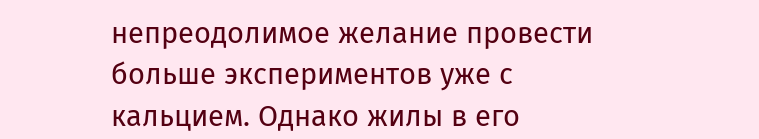непреодолимое желание провести больше экспериментов уже с кальцием. Однако жилы в его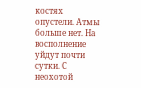костях опустели. Атмы больше нет. На восполнение уйдут почти сутки. С неохотой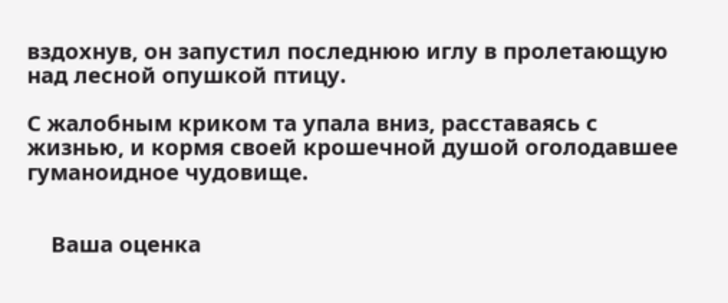вздохнув, он запустил последнюю иглу в пролетающую над лесной опушкой птицу.

С жалобным криком та упала вниз, расставаясь с жизнью, и кормя своей крошечной душой оголодавшее гуманоидное чудовище.


    Ваша оценка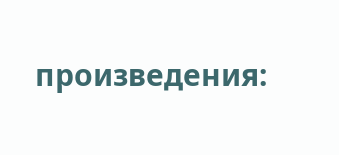произведения: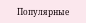Популярные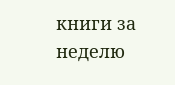книги за неделю